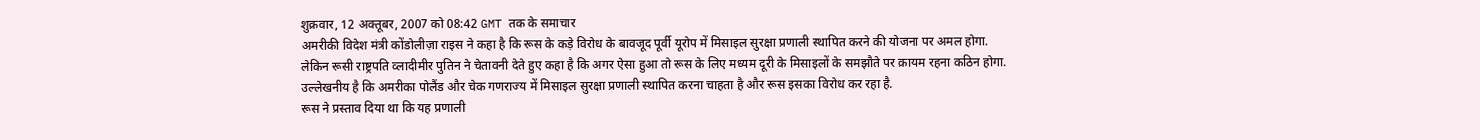शुक्रवार, 12 अक्तूबर, 2007 को 08:42 GMT तक के समाचार
अमरीकी विदेश मंत्री कोंडोलीज़ा राइस ने कहा है कि रूस के कड़े विरोध के बावजूद पूर्वी यूरोप में मिसाइल सुरक्षा प्रणाली स्थापित करने की योजना पर अमल होगा.
लेकिन रूसी राष्ट्रपति व्लादीमीर पुतिन ने चेतावनी देते हुए कहा है कि अगर ऐसा हुआ तो रूस के लिए मध्यम दूरी के मिसाइलों के समझौते पर क़ायम रहना कठिन होगा.
उल्लेखनीय है कि अमरीका पोलैंड और चेक गणराज्य में मिसाइल सुरक्षा प्रणाली स्थापित करना चाहता है और रूस इसका विरोध कर रहा है.
रूस ने प्रस्ताव दिया था कि यह प्रणाली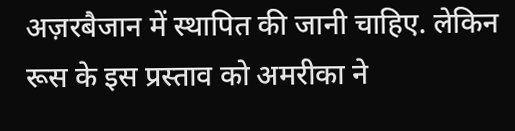अज़रबैजान में स्थापित की जानी चाहिए. लेकिन रूस के इस प्रस्ताव को अमरीका ने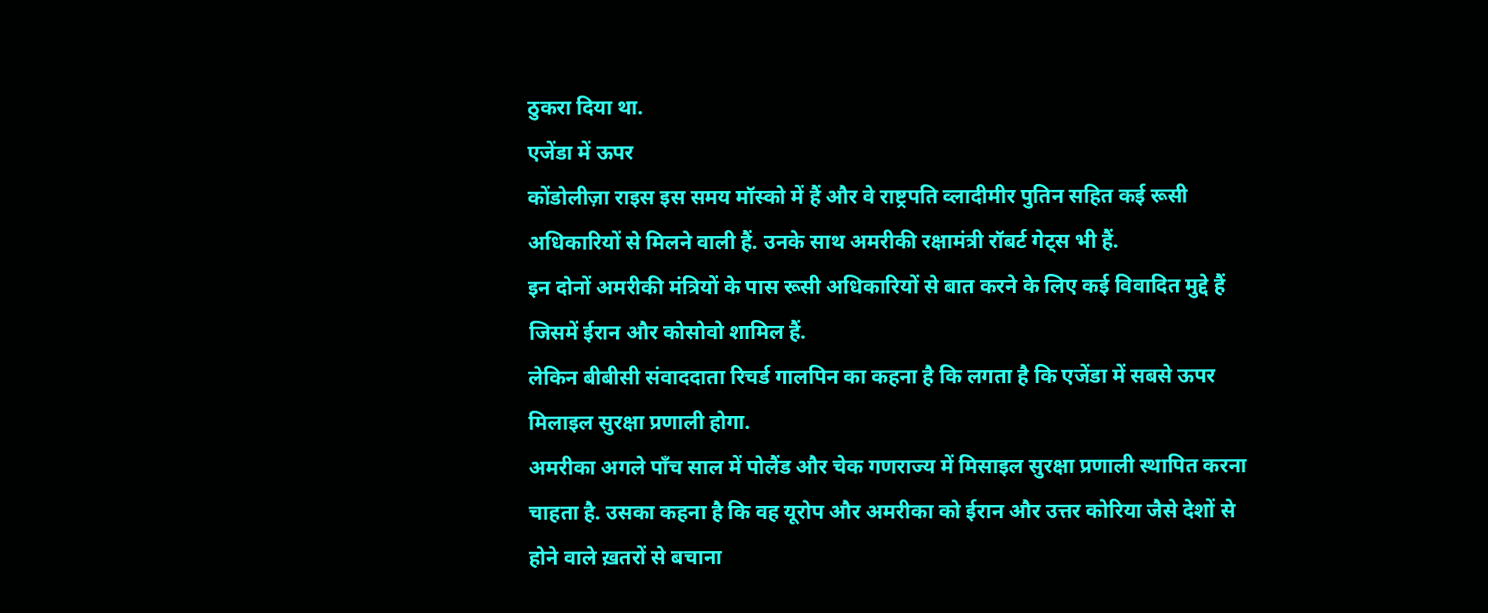ठुकरा दिया था.
एजेंडा में ऊपर
कोंडोलीज़ा राइस इस समय मॉस्को में हैं और वे राष्ट्रपति व्लादीमीर पुतिन सहित कई रूसी अधिकारियों से मिलने वाली हैं. उनके साथ अमरीकी रक्षामंत्री रॉबर्ट गेट्स भी हैं.
इन दोनों अमरीकी मंत्रियों के पास रूसी अधिकारियों से बात करने के लिए कई विवादित मुद्दे हैं जिसमें ईरान और कोसोवो शामिल हैं.
लेकिन बीबीसी संवाददाता रिचर्ड गालपिन का कहना है कि लगता है कि एजेंडा में सबसे ऊपर मिलाइल सुरक्षा प्रणाली होगा.
अमरीका अगले पाँच साल में पोलैंड और चेक गणराज्य में मिसाइल सुरक्षा प्रणाली स्थापित करना चाहता है. उसका कहना है कि वह यूरोप और अमरीका को ईरान और उत्तर कोरिया जैसे देशों से होने वाले ख़तरों से बचाना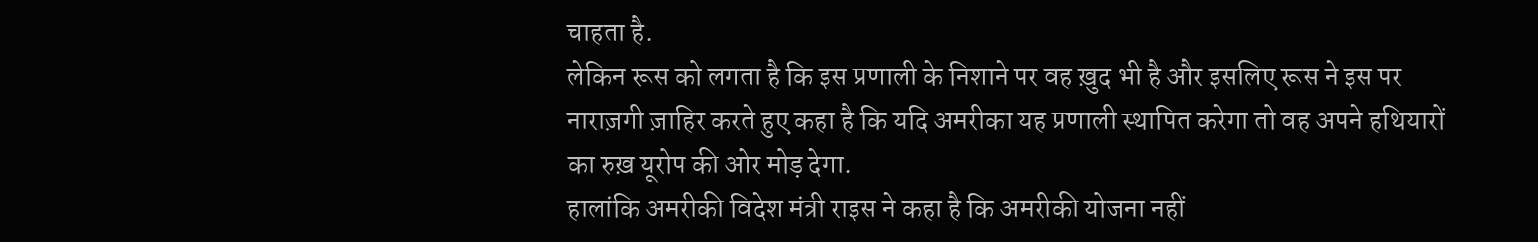चाहता है.
लेकिन रूस को लगता है कि इस प्रणाली के निशाने पर वह ख़ुद भी है और इसलिए रूस ने इस पर नाराज़गी ज़ाहिर करते हुए कहा है कि यदि अमरीका यह प्रणाली स्थापित करेगा तो वह अपने हथियारों का रुख़ यूरोप की ओर मोड़ देगा.
हालांकि अमरीकी विदेश मंत्री राइस ने कहा है कि अमरीकी योजना नहीं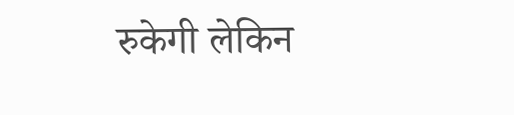रुकेगी लेकिन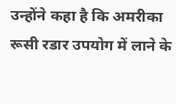उन्होंने कहा है कि अमरीका रूसी रडार उपयोग में लाने के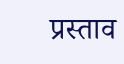प्रस्ताव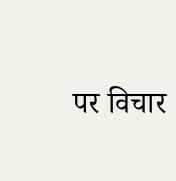पर विचार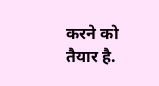करने को तैयार है.